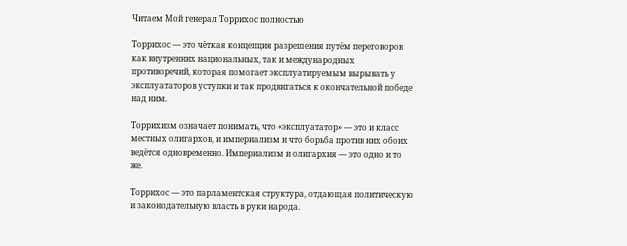Читаем Мой генерал Торрихос полностью

Торрихос — это чёткая концепция разрешения путём переговоров как внутренних национальных, так и международных противоречий, которая помогает эксплуатируемым вырывать у эксплуататоров уступки и так продвигаться к окончательной победе над ним.

Торрихизм означает понимать, что «эксплуататор» — это и класс местных олигархов, и империализм и что борьба против них обоих ведётся одновременно. Империализм и олигархия — это одно и то же.

Торрихос — это парламентская структура, отдающая политическую и законодательную власть в руки народа.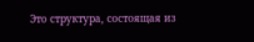Это структура, состоящая из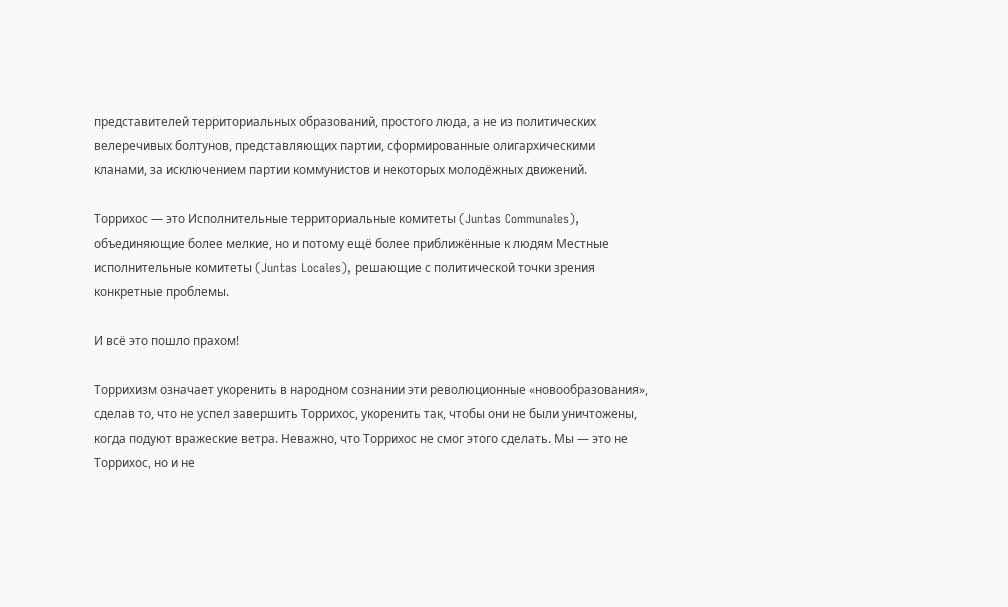представителей территориальных образований, простого люда, а не из политических велеречивых болтунов, представляющих партии, сформированные олигархическими кланами, за исключением партии коммунистов и некоторых молодёжных движений.

Торрихос — это Исполнительные территориальные комитеты (Juntas Communales), объединяющие более мелкие, но и потому ещё более приближённые к людям Местные исполнительные комитеты (Juntas Locales), решающие с политической точки зрения конкретные проблемы.

И всё это пошло прахом!

Торрихизм означает укоренить в народном сознании эти революционные «новообразования», сделав то, что не успел завершить Торрихос, укоренить так, чтобы они не были уничтожены, когда подуют вражеские ветра. Неважно, что Торрихос не смог этого сделать. Мы — это не Торрихос, но и не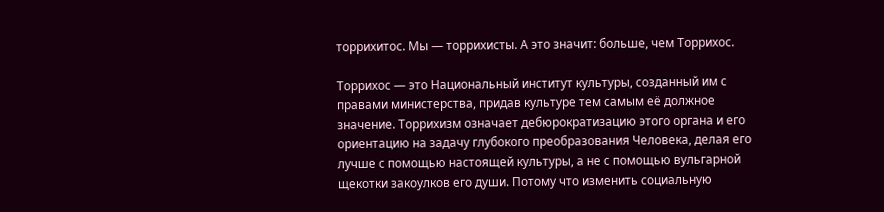торрихитос. Мы — торрихисты. А это значит: больше, чем Торрихос.

Торрихос — это Национальный институт культуры, созданный им с правами министерства, придав культуре тем самым её должное значение. Торрихизм означает дебюрократизацию этого органа и его ориентацию на задачу глубокого преобразования Человека, делая его лучше с помощью настоящей культуры, а не с помощью вульгарной щекотки закоулков его души. Потому что изменить социальную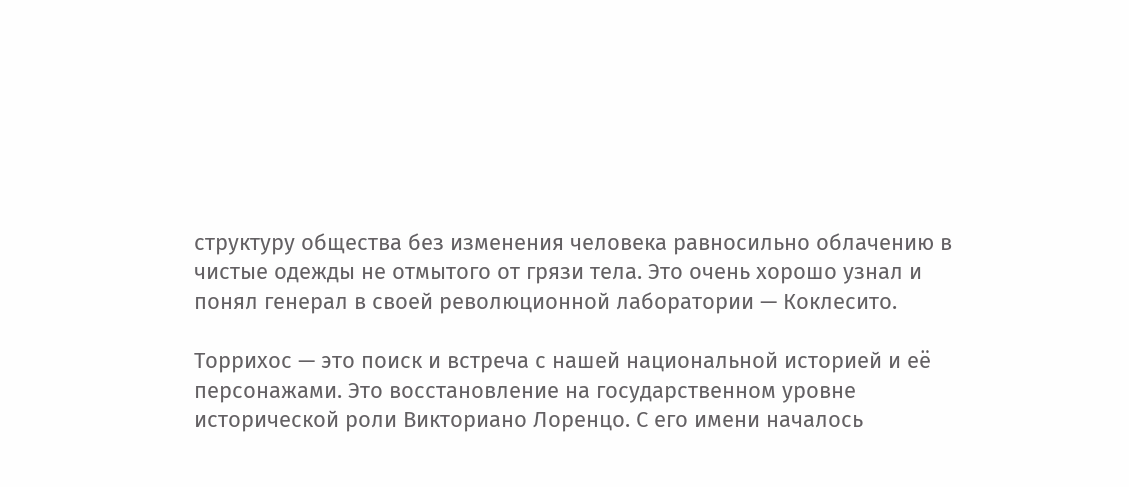структуру общества без изменения человека равносильно облачению в чистые одежды не отмытого от грязи тела. Это очень хорошо узнал и понял генерал в своей революционной лаборатории — Коклесито.

Торрихос — это поиск и встреча с нашей национальной историей и её персонажами. Это восстановление на государственном уровне исторической роли Викториано Лоренцо. С его имени началось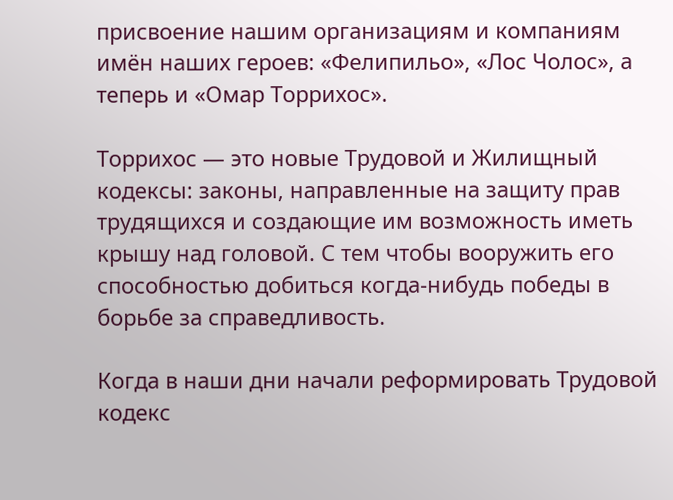присвоение нашим организациям и компаниям имён наших героев: «Фелипильо», «Лос Чолос», а теперь и «Омар Торрихос».

Торрихос — это новые Трудовой и Жилищный кодексы: законы, направленные на защиту прав трудящихся и создающие им возможность иметь крышу над головой. С тем чтобы вооружить его способностью добиться когда-нибудь победы в борьбе за справедливость.

Когда в наши дни начали реформировать Трудовой кодекс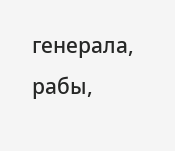генерала, рабы,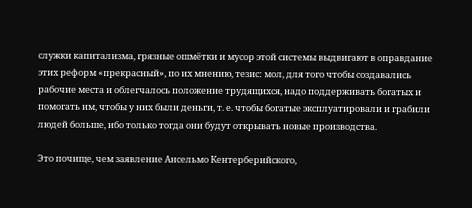служки капитализма, грязные ошмётки и мусор этой системы выдвигают в оправдание этих реформ «прекрасный», по их мнению, тезис: мол, для того чтобы создавались рабочие места и облегчалось положение трудящихся, надо поддерживать богатых и помогать им, чтобы у них были деньги, т. е. чтобы богатые эксплуатировали и грабили людей больше, ибо только тогда они будут открывать новые производства.

Это почище, чем заявление Ансельмо Кентерберийского,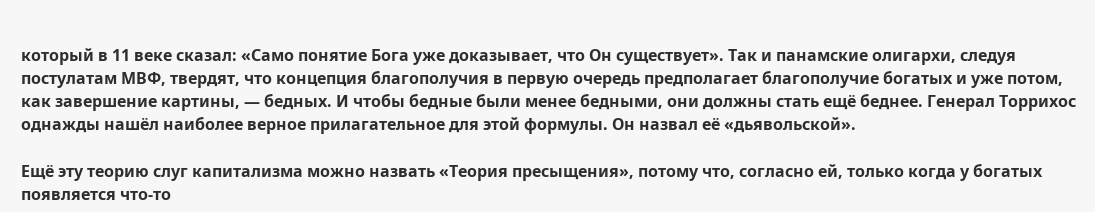который в 11 веке сказал: «Само понятие Бога уже доказывает, что Он существует». Так и панамские олигархи, следуя постулатам МВФ, твердят, что концепция благополучия в первую очередь предполагает благополучие богатых и уже потом, как завершение картины, — бедных. И чтобы бедные были менее бедными, они должны стать ещё беднее. Генерал Торрихос однажды нашёл наиболее верное прилагательное для этой формулы. Он назвал её «дьявольской».

Ещё эту теорию слуг капитализма можно назвать «Теория пресыщения», потому что, согласно ей, только когда у богатых появляется что-то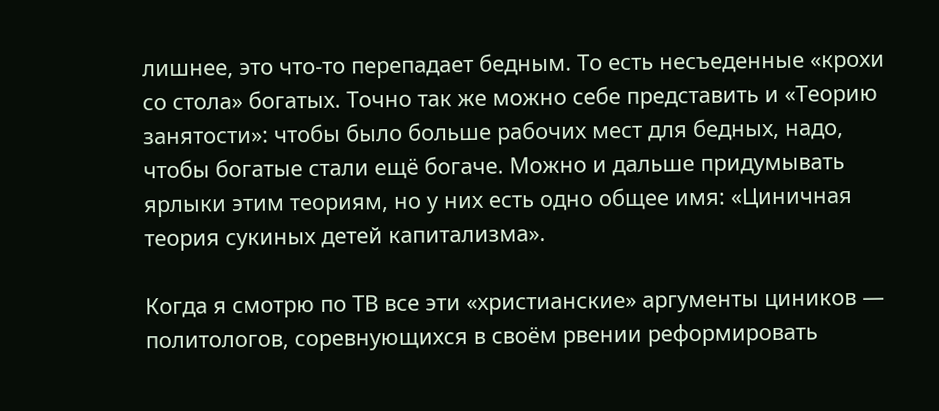лишнее, это что-то перепадает бедным. То есть несъеденные «крохи со стола» богатых. Точно так же можно себе представить и «Теорию занятости»: чтобы было больше рабочих мест для бедных, надо, чтобы богатые стали ещё богаче. Можно и дальше придумывать ярлыки этим теориям, но у них есть одно общее имя: «Циничная теория сукиных детей капитализма».

Когда я смотрю по ТВ все эти «христианские» аргументы циников — политологов, соревнующихся в своём рвении реформировать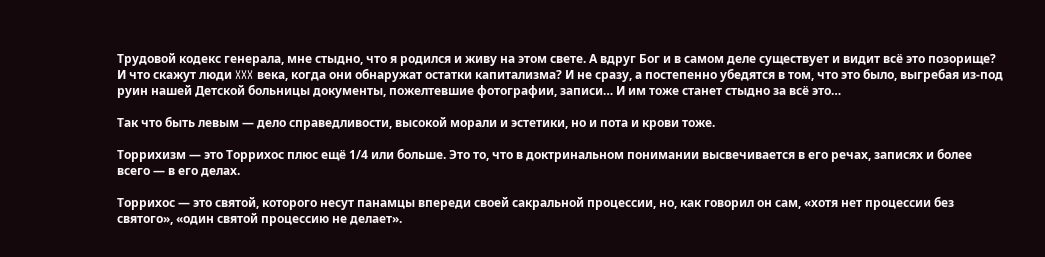Трудовой кодекс генерала, мне стыдно, что я родился и живу на этом свете. А вдруг Бог и в самом деле существует и видит всё это позорище? И что скажут люди XXX века, когда они обнаружат остатки капитализма? И не сразу, а постепенно убедятся в том, что это было, выгребая из-под руин нашей Детской больницы документы, пожелтевшие фотографии, записи… И им тоже станет стыдно за всё это…

Так что быть левым — дело справедливости, высокой морали и эстетики, но и пота и крови тоже.

Торрихизм — это Торрихос плюс ещё 1/4 или больше. Это то, что в доктринальном понимании высвечивается в его речах, записях и более всего — в его делах.

Торрихос — это святой, которого несут панамцы впереди своей сакральной процессии, но, как говорил он сам, «хотя нет процессии без святого», «один святой процессию не делает».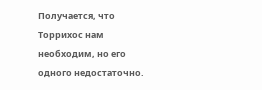Получается, что Торрихос нам необходим, но его одного недостаточно.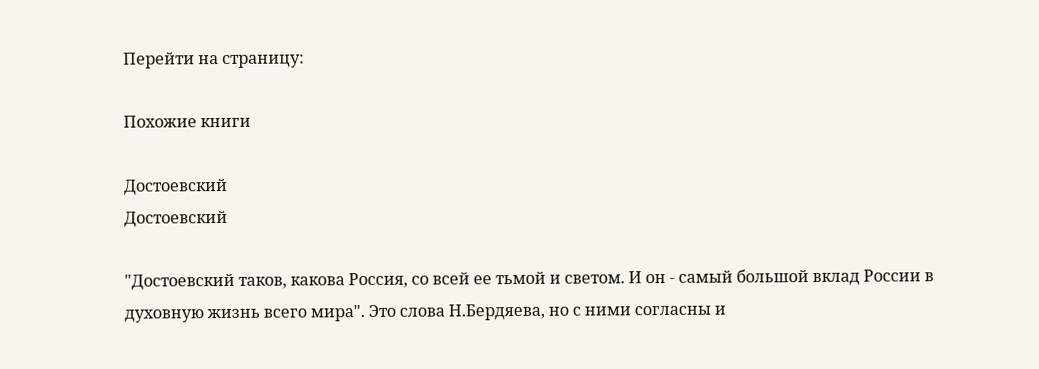Перейти на страницу:

Похожие книги

Достоевский
Достоевский

"Достоевский таков, какова Россия, со всей ее тьмой и светом. И он - самый большой вклад России в духовную жизнь всего мира". Это слова Н.Бердяева, но с ними согласны и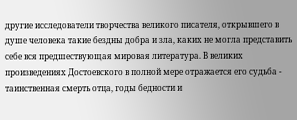другие исследователи творчества великого писателя, открывшего в душе человека такие бездны добра и зла, каких не могла представить себе вся предшествующая мировая литература. В великих произведениях Достоевского в полной мере отражается его судьба - таинственная смерть отца, годы бедности и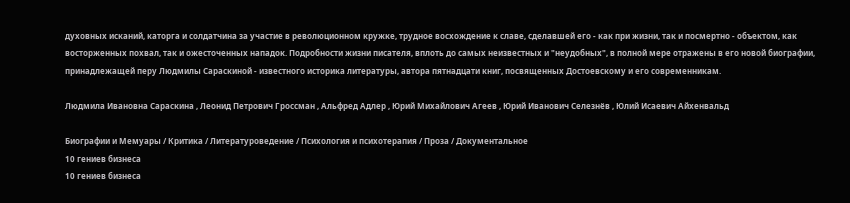духовных исканий, каторга и солдатчина за участие в революционном кружке, трудное восхождение к славе, сделавшей его - как при жизни, так и посмертно - объектом, как восторженных похвал, так и ожесточенных нападок. Подробности жизни писателя, вплоть до самых неизвестных и "неудобных", в полной мере отражены в его новой биографии, принадлежащей перу Людмилы Сараскиной - известного историка литературы, автора пятнадцати книг, посвященных Достоевскому и его современникам.

Людмила Ивановна Сараскина , Леонид Петрович Гроссман , Альфред Адлер , Юрий Михайлович Агеев , Юрий Иванович Селезнёв , Юлий Исаевич Айхенвальд

Биографии и Мемуары / Критика / Литературоведение / Психология и психотерапия / Проза / Документальное
10 гениев бизнеса
10 гениев бизнеса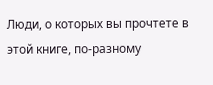Люди, о которых вы прочтете в этой книге, по-разному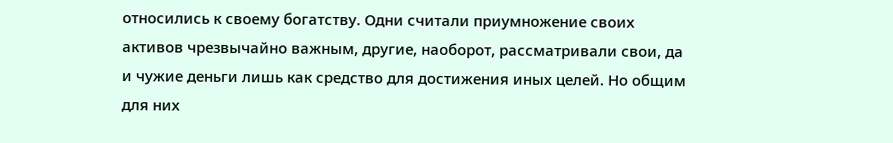относились к своему богатству. Одни считали приумножение своих активов чрезвычайно важным, другие, наоборот, рассматривали свои, да и чужие деньги лишь как средство для достижения иных целей. Но общим для них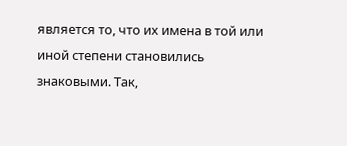является то, что их имена в той или иной степени становились знаковыми. Так,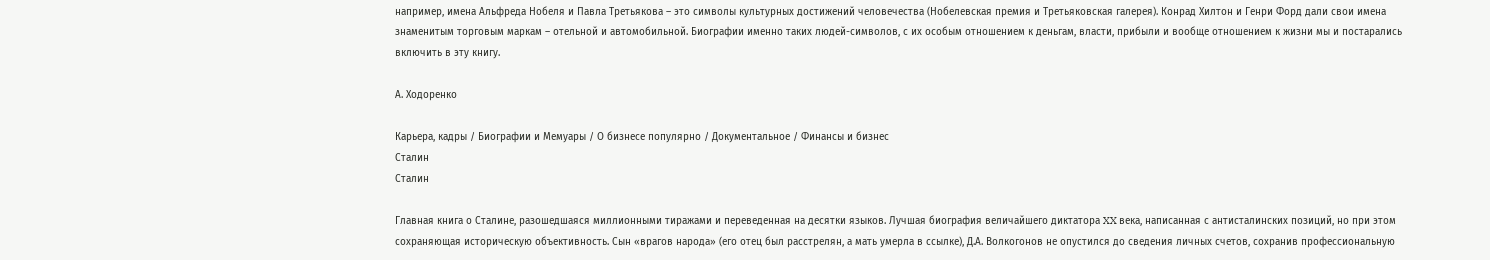например, имена Альфреда Нобеля и Павла Третьякова – это символы культурных достижений человечества (Нобелевская премия и Третьяковская галерея). Конрад Хилтон и Генри Форд дали свои имена знаменитым торговым маркам – отельной и автомобильной. Биографии именно таких людей-символов, с их особым отношением к деньгам, власти, прибыли и вообще отношением к жизни мы и постарались включить в эту книгу.

А. Ходоренко

Карьера, кадры / Биографии и Мемуары / О бизнесе популярно / Документальное / Финансы и бизнес
Сталин
Сталин

Главная книга о Сталине, разошедшаяся миллионными тиражами и переведенная на десятки языков. Лучшая биография величайшего диктатора XX века, написанная с антисталинских позиций, но при этом сохраняющая историческую объективность. Сын «врагов народа» (его отец был расстрелян, а мать умерла в ссылке), Д.А. Волкогонов не опустился до сведения личных счетов, сохранив профессиональную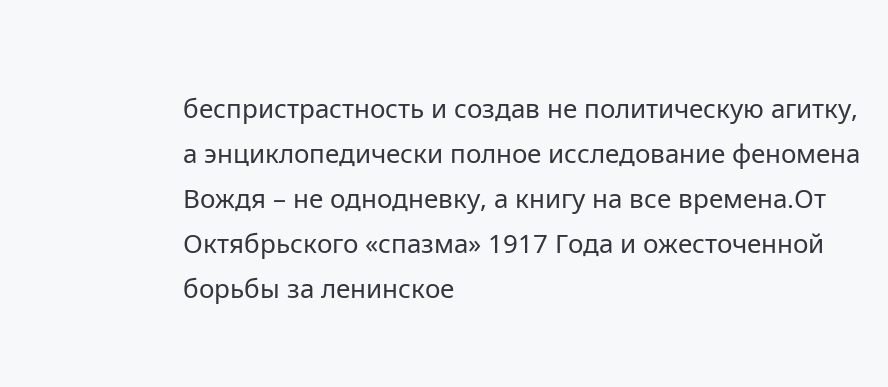беспристрастность и создав не политическую агитку, а энциклопедически полное исследование феномена Вождя – не однодневку, а книгу на все времена.От Октябрьского «спазма» 1917 Года и ожесточенной борьбы за ленинское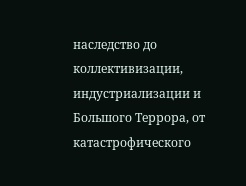наследство до коллективизации, индустриализации и Большого Террора, от катастрофического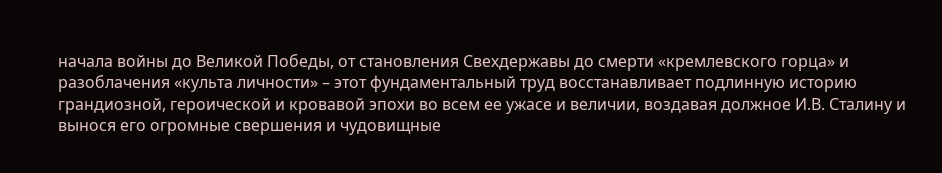начала войны до Великой Победы, от становления Свехдержавы до смерти «кремлевского горца» и разоблачения «культа личности» – этот фундаментальный труд восстанавливает подлинную историю грандиозной, героической и кровавой эпохи во всем ее ужасе и величии, воздавая должное И.В. Сталину и вынося его огромные свершения и чудовищные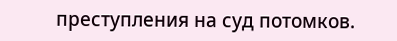преступления на суд потомков.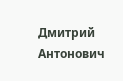Дмитрий Антонович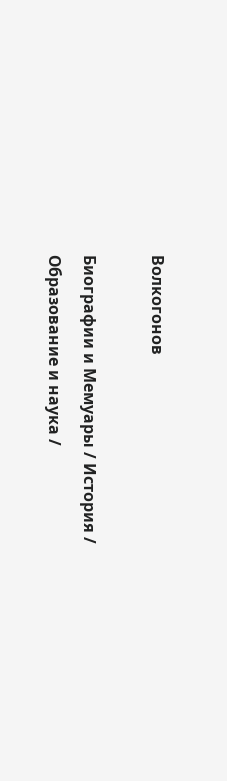Волкогонов

Биографии и Мемуары / История / Образование и наука /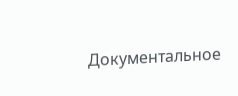Документальное